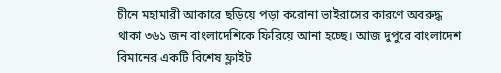চীনে মহামারী আকারে ছড়িয়ে পড়া করোনা ভাইরাসের কারণে অবরুদ্ধ থাকা ৩৬১ জন বাংলাদেশিকে ফিরিয়ে আনা হচ্ছে। আজ দুপুরে বাংলাদেশ বিমানের একটি বিশেষ ফ্লাইট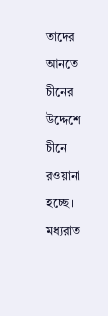তাদের আনতে চীনের উদ্দেশে চীনে রওয়ানা হচ্ছে। মধ্যরাত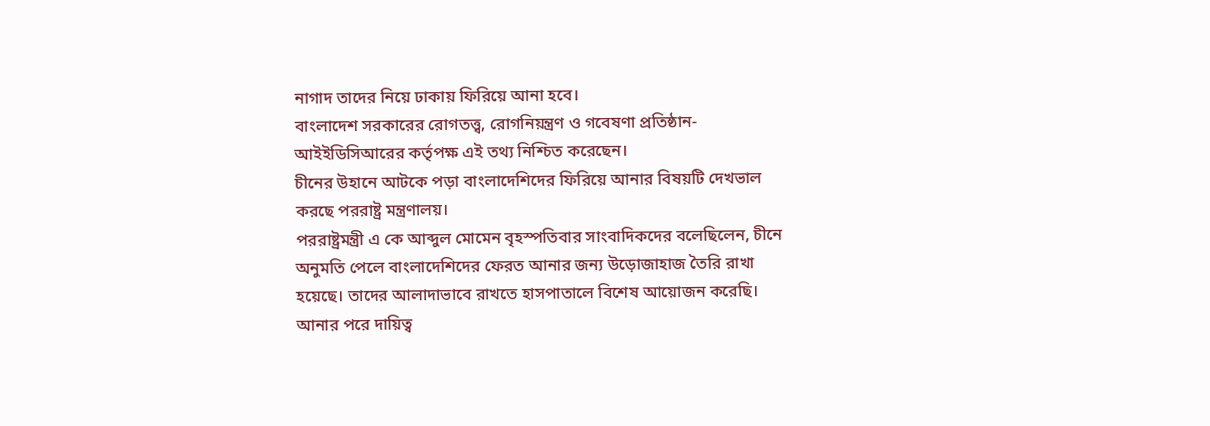নাগাদ তাদের নিয়ে ঢাকায় ফিরিয়ে আনা হবে।
বাংলাদেশ সরকারের রোগতত্ত্ব, রোগনিয়ন্ত্রণ ও গবেষণা প্রতিষ্ঠান-আইইডিসিআরের কর্তৃপক্ষ এই তথ্য নিশ্চিত করেছেন।
চীনের উহানে আটকে পড়া বাংলাদেশিদের ফিরিয়ে আনার বিষয়টি দেখভাল করছে পররাষ্ট্র মন্ত্রণালয়।
পররাষ্ট্রমন্ত্রী এ কে আব্দুল মোমেন বৃহস্পতিবার সাংবাদিকদের বলেছিলেন, চীনে অনুমতি পেলে বাংলাদেশিদের ফেরত আনার জন্য উড়োজাহাজ তৈরি রাখা হয়েছে। তাদের আলাদাভাবে রাখতে হাসপাতালে বিশেষ আয়োজন করেছি। আনার পরে দায়িত্ব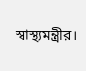স্বাস্থ্যমন্ত্রীর।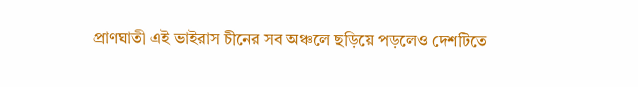প্রাণঘাতী এই ভাইরাস চীনের সব অঞ্চলে ছড়িয়ে পড়লেও দেশটিতে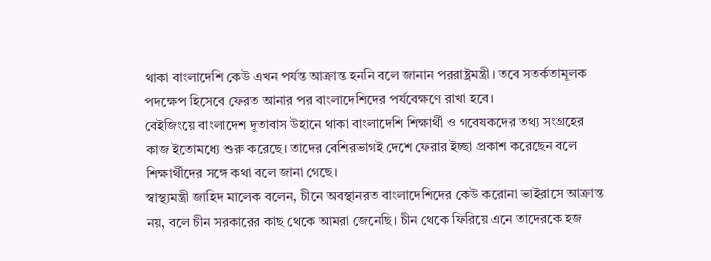থাকা বাংলাদেশি কেউ এখন পর্যন্ত আক্রান্ত হননি বলে জানান পররাষ্ট্রমন্ত্রী। তবে সতর্কতামূলক পদক্ষেপ হিসেবে ফেরত আনার পর বাংলাদেশিদের পর্যবেক্ষণে রাখা হবে।
বেইজিংয়ে বাংলাদেশ দূতাবাস উহানে থাকা বাংলাদেশি শিক্ষার্থী ও গবেষকদের তথ্য সংগ্রহের কাজ ইতোমধ্যে শুরু করেছে। তাদের বেশিরভাগই দেশে ফেরার ইচ্ছা প্রকাশ করেছেন বলে শিক্ষার্থীদের সঙ্গে কথা বলে জানা গেছে।
স্বাস্থ্যমন্ত্রী জাহিদ মালেক বলেন, চীনে অবস্থানরত বাংলাদেশিদের কেউ করোনা ভাইরাসে আক্রান্ত নয়, বলে চীন সরকারের কাছ থেকে আমরা জেনেছি। চীন থেকে ফিরিয়ে এনে তাদেরকে হজ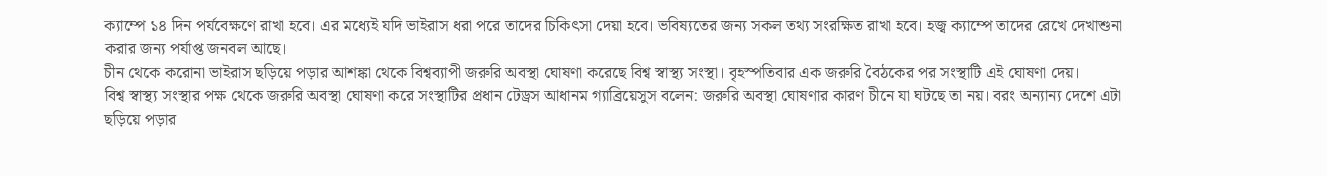ক্যাম্পে ১৪ দিন পর্যবেক্ষণে রাখা হবে। এর মধ্যেই যদি ভাইরাস ধরা পরে তাদের চিকিৎসা দেয়া হবে। ভবিষ্যতের জন্য সকল তথ্য সংরক্ষিত রাখা হবে। হজ্ব ক্যাম্পে তাদের রেখে দেখাশুনা করার জন্য পর্যাপ্ত জনবল আছে।
চীন থেকে করোনা ভাইরাস ছড়িয়ে পড়ার আশঙ্কা থেকে বিশ্বব্যাপী জরুরি অবস্থা ঘোষণা করেছে বিশ্ব স্বাস্থ্য সংস্থা। বৃহস্পতিবার এক জরুরি বৈঠকের পর সংস্থাটি এই ঘোষণা দেয়।
বিশ্ব স্বাস্থ্য সংস্থার পক্ষ থেকে জরুরি অবস্থা ঘোষণা করে সংস্থাটির প্রধান টেড্রস আধানম গ্যাব্রিয়েসুস বলেন: জরুরি অবস্থা ঘোষণার কারণ চীনে যা ঘটছে তা নয়। বরং অন্যান্য দেশে এটা ছড়িয়ে পড়ার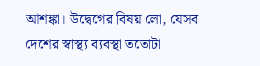আশঙ্কা। উদ্বেগের বিষয় লো, যেসব দেশের স্বাস্থ্য ব্যবস্থা ততোটা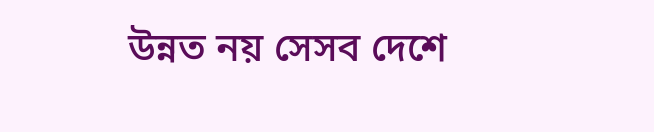উন্নত নয় সেসব দেশে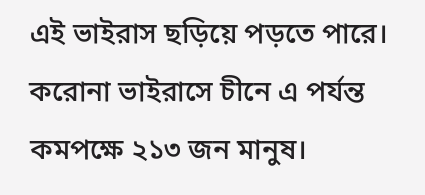এই ভাইরাস ছড়িয়ে পড়তে পারে।
করোনা ভাইরাসে চীনে এ পর্যন্ত কমপক্ষে ২১৩ জন মানুষ।